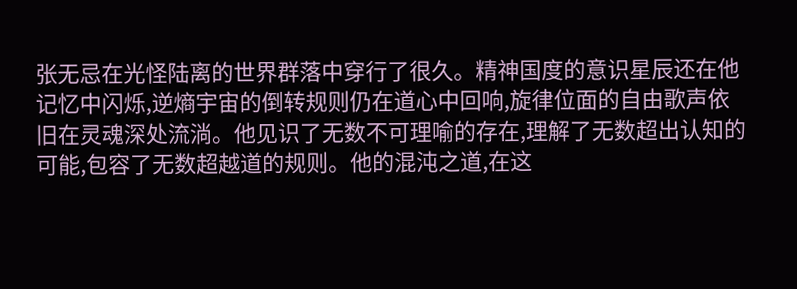张无忌在光怪陆离的世界群落中穿行了很久。精神国度的意识星辰还在他记忆中闪烁,逆熵宇宙的倒转规则仍在道心中回响,旋律位面的自由歌声依旧在灵魂深处流淌。他见识了无数不可理喻的存在,理解了无数超出认知的可能,包容了无数超越道的规则。他的混沌之道,在这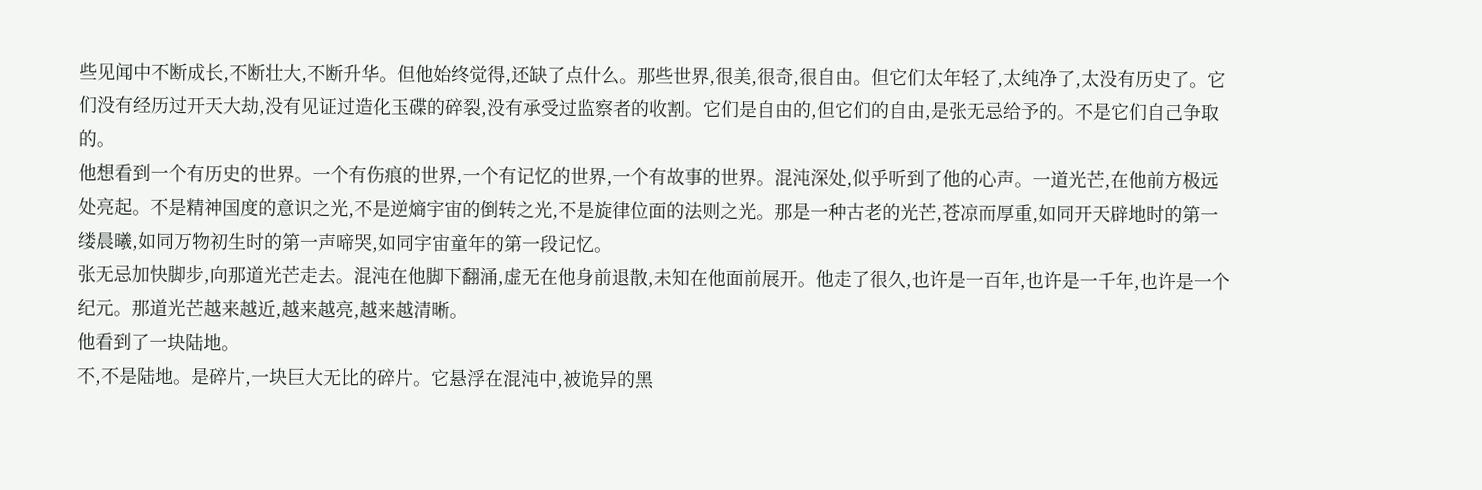些见闻中不断成长,不断壮大,不断升华。但他始终觉得,还缺了点什么。那些世界,很美,很奇,很自由。但它们太年轻了,太纯净了,太没有历史了。它们没有经历过开天大劫,没有见证过造化玉碟的碎裂,没有承受过监察者的收割。它们是自由的,但它们的自由,是张无忌给予的。不是它们自己争取的。
他想看到一个有历史的世界。一个有伤痕的世界,一个有记忆的世界,一个有故事的世界。混沌深处,似乎听到了他的心声。一道光芒,在他前方极远处亮起。不是精神国度的意识之光,不是逆熵宇宙的倒转之光,不是旋律位面的法则之光。那是一种古老的光芒,苍凉而厚重,如同开天辟地时的第一缕晨曦,如同万物初生时的第一声啼哭,如同宇宙童年的第一段记忆。
张无忌加快脚步,向那道光芒走去。混沌在他脚下翻涌,虚无在他身前退散,未知在他面前展开。他走了很久,也许是一百年,也许是一千年,也许是一个纪元。那道光芒越来越近,越来越亮,越来越清晰。
他看到了一块陆地。
不,不是陆地。是碎片,一块巨大无比的碎片。它悬浮在混沌中,被诡异的黑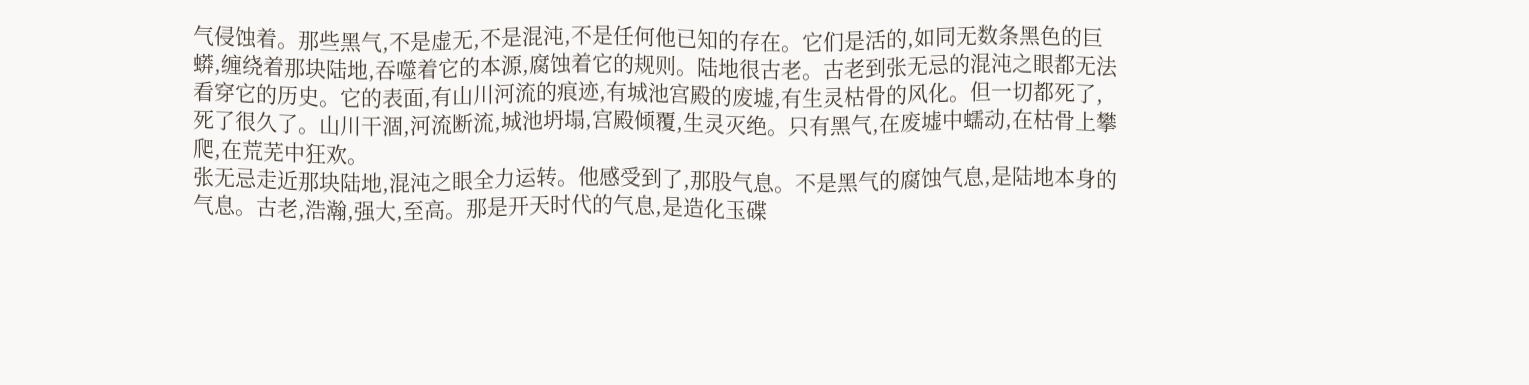气侵蚀着。那些黑气,不是虚无,不是混沌,不是任何他已知的存在。它们是活的,如同无数条黑色的巨蟒,缠绕着那块陆地,吞噬着它的本源,腐蚀着它的规则。陆地很古老。古老到张无忌的混沌之眼都无法看穿它的历史。它的表面,有山川河流的痕迹,有城池宫殿的废墟,有生灵枯骨的风化。但一切都死了,死了很久了。山川干涸,河流断流,城池坍塌,宫殿倾覆,生灵灭绝。只有黑气,在废墟中蠕动,在枯骨上攀爬,在荒芜中狂欢。
张无忌走近那块陆地,混沌之眼全力运转。他感受到了,那股气息。不是黑气的腐蚀气息,是陆地本身的气息。古老,浩瀚,强大,至高。那是开天时代的气息,是造化玉碟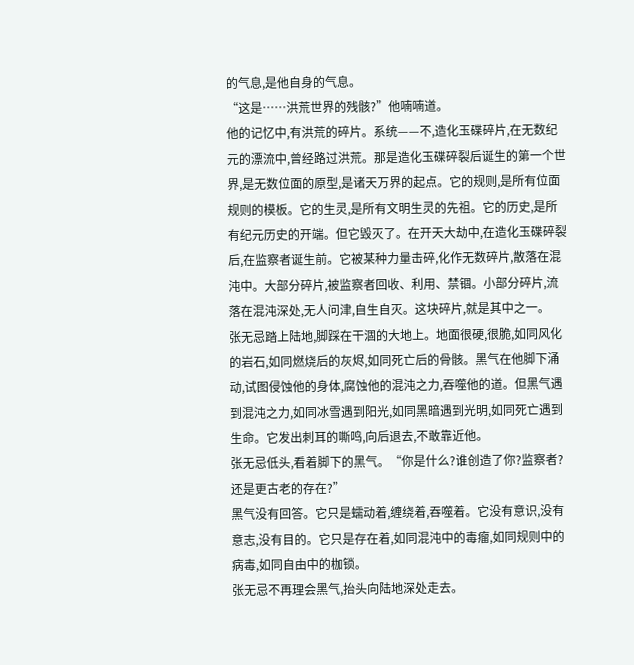的气息,是他自身的气息。
“这是……洪荒世界的残骸?”他喃喃道。
他的记忆中,有洪荒的碎片。系统——不,造化玉碟碎片,在无数纪元的漂流中,曾经路过洪荒。那是造化玉碟碎裂后诞生的第一个世界,是无数位面的原型,是诸天万界的起点。它的规则,是所有位面规则的模板。它的生灵,是所有文明生灵的先祖。它的历史,是所有纪元历史的开端。但它毁灭了。在开天大劫中,在造化玉碟碎裂后,在监察者诞生前。它被某种力量击碎,化作无数碎片,散落在混沌中。大部分碎片,被监察者回收、利用、禁锢。小部分碎片,流落在混沌深处,无人问津,自生自灭。这块碎片,就是其中之一。
张无忌踏上陆地,脚踩在干涸的大地上。地面很硬,很脆,如同风化的岩石,如同燃烧后的灰烬,如同死亡后的骨骸。黑气在他脚下涌动,试图侵蚀他的身体,腐蚀他的混沌之力,吞噬他的道。但黑气遇到混沌之力,如同冰雪遇到阳光,如同黑暗遇到光明,如同死亡遇到生命。它发出刺耳的嘶鸣,向后退去,不敢靠近他。
张无忌低头,看着脚下的黑气。“你是什么?谁创造了你?监察者?还是更古老的存在?”
黑气没有回答。它只是蠕动着,缠绕着,吞噬着。它没有意识,没有意志,没有目的。它只是存在着,如同混沌中的毒瘤,如同规则中的病毒,如同自由中的枷锁。
张无忌不再理会黑气,抬头向陆地深处走去。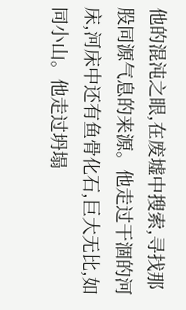他的混沌之眼,在废墟中搜索,寻找那股同源气息的来源。他走过干涸的河床,河床中还有鱼骨化石,巨大无比,如同小山。他走过坍塌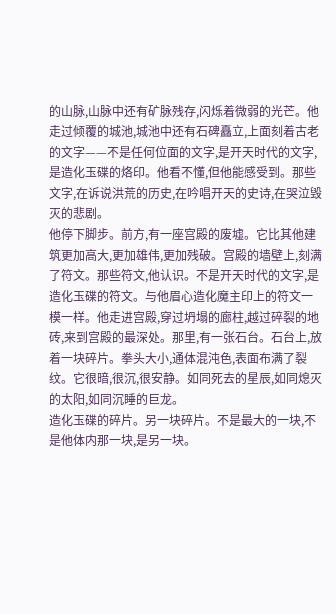的山脉,山脉中还有矿脉残存,闪烁着微弱的光芒。他走过倾覆的城池,城池中还有石碑矗立,上面刻着古老的文字——不是任何位面的文字,是开天时代的文字,是造化玉碟的烙印。他看不懂,但他能感受到。那些文字,在诉说洪荒的历史,在吟唱开天的史诗,在哭泣毁灭的悲剧。
他停下脚步。前方,有一座宫殿的废墟。它比其他建筑更加高大,更加雄伟,更加残破。宫殿的墙壁上,刻满了符文。那些符文,他认识。不是开天时代的文字,是造化玉碟的符文。与他眉心造化魔主印上的符文一模一样。他走进宫殿,穿过坍塌的廊柱,越过碎裂的地砖,来到宫殿的最深处。那里,有一张石台。石台上,放着一块碎片。拳头大小,通体混沌色,表面布满了裂纹。它很暗,很沉,很安静。如同死去的星辰,如同熄灭的太阳,如同沉睡的巨龙。
造化玉碟的碎片。另一块碎片。不是最大的一块,不是他体内那一块,是另一块。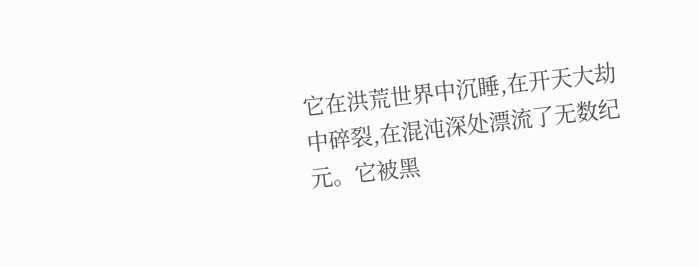它在洪荒世界中沉睡,在开天大劫中碎裂,在混沌深处漂流了无数纪元。它被黑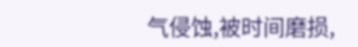气侵蚀,被时间磨损,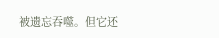被遗忘吞噬。但它还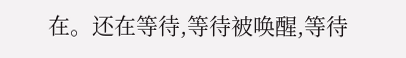在。还在等待,等待被唤醒,等待